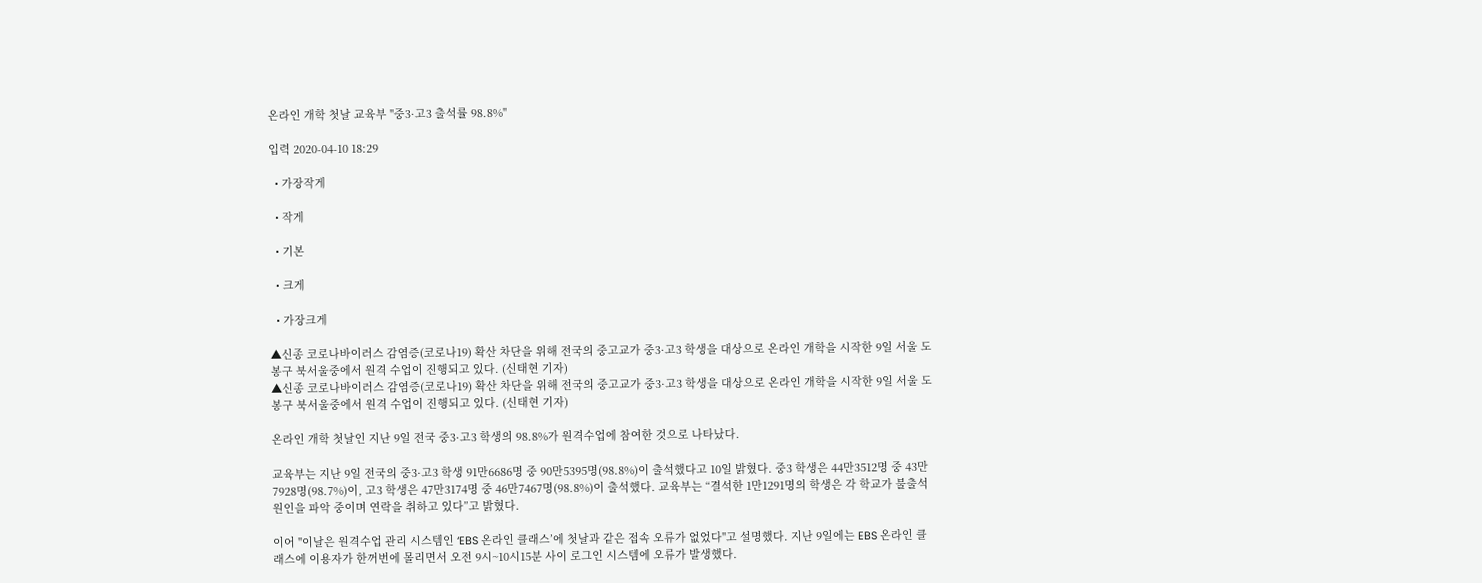온라인 개학 첫날 교육부 "중3·고3 출석률 98.8%"

입력 2020-04-10 18:29

  • 가장작게

  • 작게

  • 기본

  • 크게

  • 가장크게

▲신종 코로나바이러스 감염증(코로나19) 확산 차단을 위해 전국의 중고교가 중3·고3 학생을 대상으로 온라인 개학을 시작한 9일 서울 도봉구 북서울중에서 원격 수업이 진행되고 있다. (신태현 기자)
▲신종 코로나바이러스 감염증(코로나19) 확산 차단을 위해 전국의 중고교가 중3·고3 학생을 대상으로 온라인 개학을 시작한 9일 서울 도봉구 북서울중에서 원격 수업이 진행되고 있다. (신태현 기자)

온라인 개학 첫날인 지난 9일 전국 중3·고3 학생의 98.8%가 원격수업에 참여한 것으로 나타났다.

교육부는 지난 9일 전국의 중3·고3 학생 91만6686명 중 90만5395명(98.8%)이 출석했다고 10일 밝혔다. 중3 학생은 44만3512명 중 43만7928명(98.7%)이, 고3 학생은 47만3174명 중 46만7467명(98.8%)이 출석했다. 교육부는 “결석한 1만1291명의 학생은 각 학교가 불출석 원인을 파악 중이며 연락을 취하고 있다”고 밝혔다.

이어 "이날은 원격수업 관리 시스템인 ‘EBS 온라인 클래스’에 첫날과 같은 접속 오류가 없었다"고 설명했다. 지난 9일에는 EBS 온라인 클래스에 이용자가 한꺼번에 몰리면서 오전 9시~10시15분 사이 로그인 시스템에 오류가 발생했다.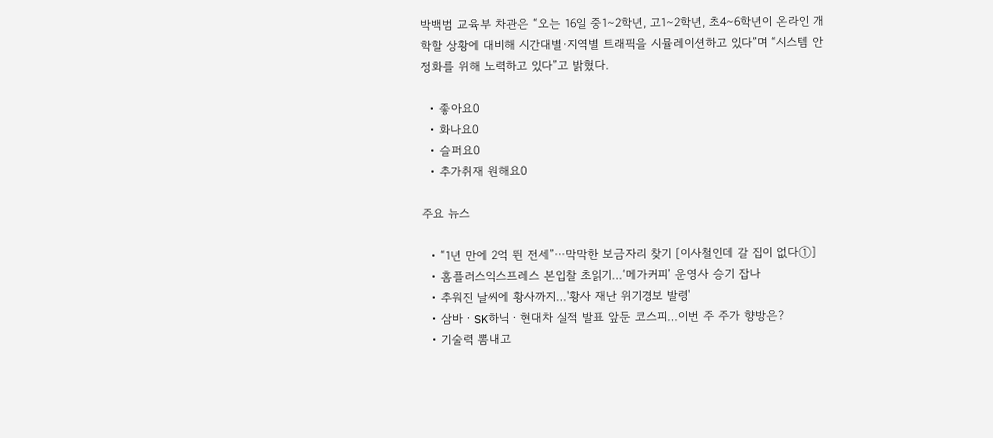박백범 교육부 차관은 “오는 16일 중1∼2학년, 고1∼2학년, 초4∼6학년이 온라인 개학할 상황에 대비해 시간대별·지역별 트래픽을 시뮬레이션하고 있다”며 “시스템 안정화를 위해 노력하고 있다”고 밝혔다.

  • 좋아요0
  • 화나요0
  • 슬퍼요0
  • 추가취재 원해요0

주요 뉴스

  • “1년 만에 2억 뛴 전세”⋯막막한 보금자리 찾기 [이사철인데 갈 집이 없다①]
  • 홈플러스익스프레스 본입찰 초읽기…‘메가커피’ 운영사 승기 잡나
  • 추워진 날씨에 황사까지…'황사 재난 위기경보 발령'
  • 삼바ㆍSK하닉ㆍ현대차 실적 발표 앞둔 코스피…이번 주 주가 향방은?
  • 기술력 뽐내고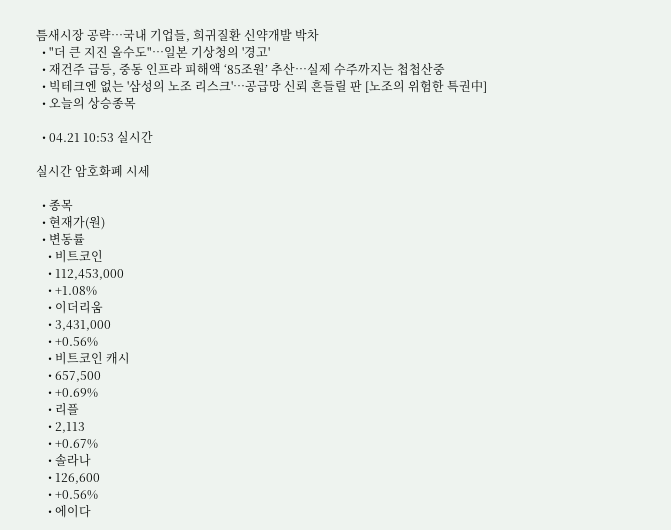틈새시장 공략…국내 기업들, 희귀질환 신약개발 박차
  • "더 큰 지진 올수도"…일본 기상청의 '경고'
  • 재건주 급등, 중동 인프라 피해액 ‘85조원’ 추산⋯실제 수주까지는 첩첩산중
  • 빅테크엔 없는 '삼성의 노조 리스크'…공급망 신뢰 흔들릴 판 [노조의 위험한 특권中]
  • 오늘의 상승종목

  • 04.21 10:53 실시간

실시간 암호화폐 시세

  • 종목
  • 현재가(원)
  • 변동률
    • 비트코인
    • 112,453,000
    • +1.08%
    • 이더리움
    • 3,431,000
    • +0.56%
    • 비트코인 캐시
    • 657,500
    • +0.69%
    • 리플
    • 2,113
    • +0.67%
    • 솔라나
    • 126,600
    • +0.56%
    • 에이다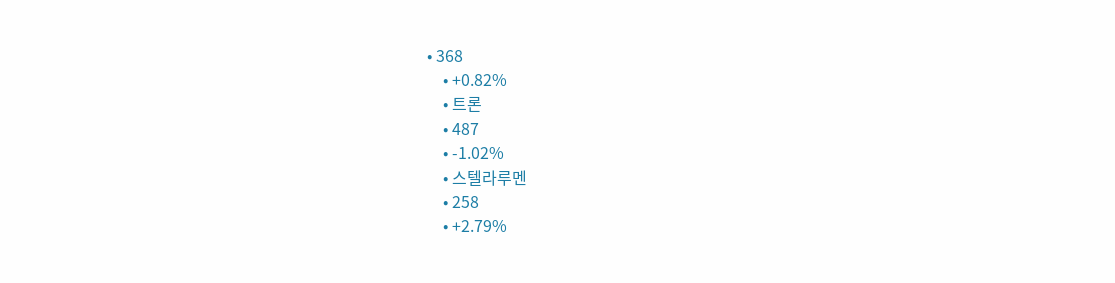• 368
    • +0.82%
    • 트론
    • 487
    • -1.02%
    • 스텔라루멘
    • 258
    • +2.79%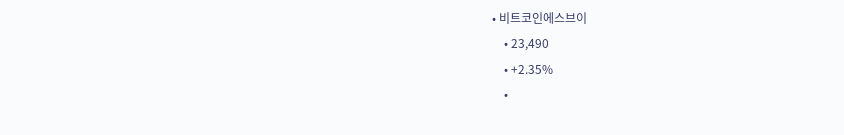• 비트코인에스브이
    • 23,490
    • +2.35%
    •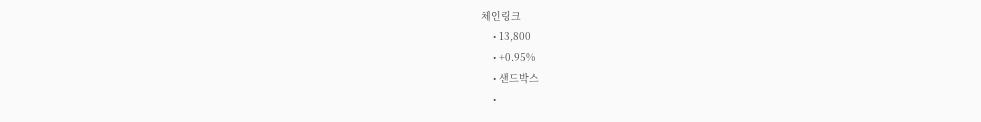체인링크
    • 13,800
    • +0.95%
    • 샌드박스
    •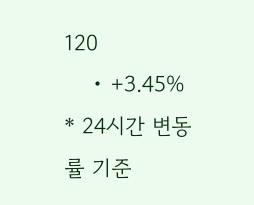120
    • +3.45%
* 24시간 변동률 기준